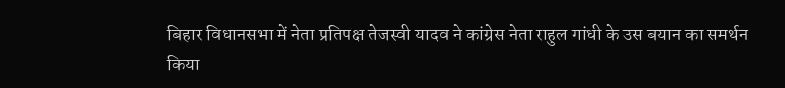बिहार विधानसभा में नेता प्रतिपक्ष तेजस्वी यादव ने कांग्रेस नेता राहुल गांधी के उस बयान का समर्थन किया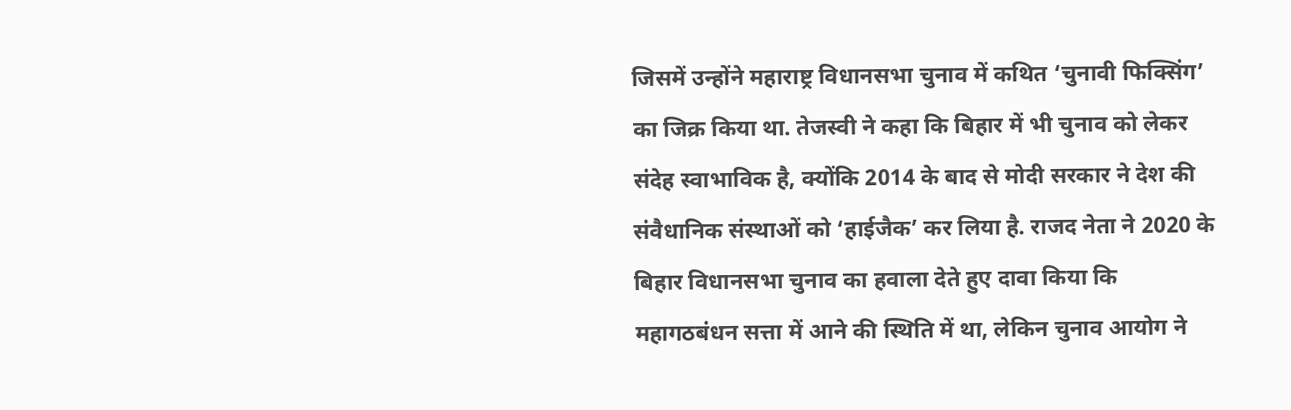जिसमें उन्होंने महाराष्ट्र विधानसभा चुनाव में कथित ‘चुनावी फिक्सिंग’ का जिक्र किया था. तेजस्वी ने कहा कि बिहार में भी चुनाव को लेकर संदेह स्वाभाविक है, क्योंकि 2014 के बाद से मोदी सरकार ने देश की संवैधानिक संस्थाओं को ‘हाईजैक’ कर लिया है. राजद नेता ने 2020 के बिहार विधानसभा चुनाव का हवाला देते हुए दावा किया कि महागठबंधन सत्ता में आने की स्थिति में था, लेकिन चुनाव आयोग ने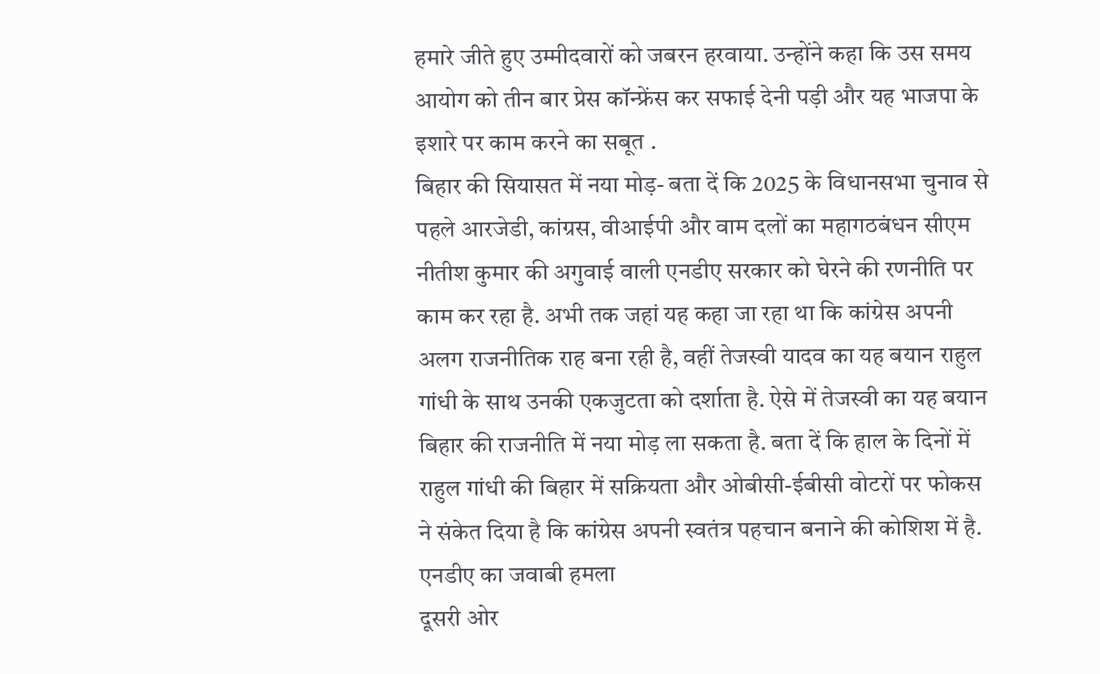हमारे जीते हुए उम्मीदवारों को जबरन हरवाया. उन्होंने कहा कि उस समय आयोग को तीन बार प्रेस कॉन्फ्रेंस कर सफाई देनी पड़ी और यह भाजपा के इशारे पर काम करने का सबूत .
बिहार की सियासत में नया मोड़- बता दें कि 2025 के विधानसभा चुनाव से पहले आरजेडी, कांग्रस, वीआईपी और वाम दलों का महागठबंधन सीएम नीतीश कुमार की अगुवाई वाली एनडीए सरकार को घेरने की रणनीति पर काम कर रहा है. अभी तक जहां यह कहा जा रहा था कि कांग्रेस अपनी अलग राजनीतिक राह बना रही है, वहीं तेजस्वी यादव का यह बयान राहुल गांधी के साथ उनकी एकजुटता को दर्शाता है. ऐसे में तेजस्वी का यह बयान बिहार की राजनीति में नया मोड़ ला सकता है. बता दें कि हाल के दिनों में राहुल गांधी की बिहार में सक्रियता और ओबीसी-ईबीसी वोटरों पर फोकस ने संकेत दिया है कि कांग्रेस अपनी स्वतंत्र पहचान बनाने की कोशिश में है.
एनडीए का जवाबी हमला
दूसरी ओर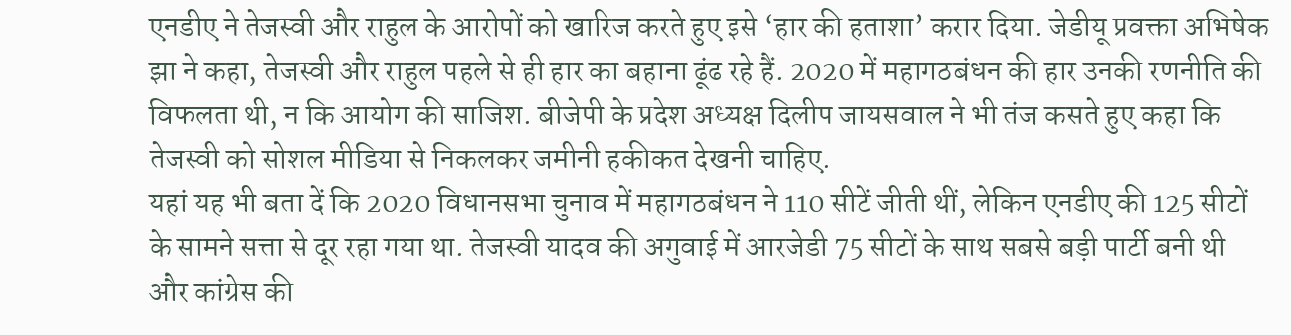एनडीए ने तेजस्वी और राहुल के आरोपों को खारिज करते हुए इसे ‘हार की हताशा’ करार दिया. जेडीयू प्रवक्ता अभिषेक झा ने कहा, तेजस्वी और राहुल पहले से ही हार का बहाना ढूंढ रहे हैं. 2020 में महागठबंधन की हार उनकी रणनीति की विफलता थी, न कि आयोग की साजिश. बीजेपी के प्रदेश अध्यक्ष दिलीप जायसवाल ने भी तंज कसते हुए कहा कि तेजस्वी को सोशल मीडिया से निकलकर जमीनी हकीकत देखनी चाहिए.
यहां यह भी बता दें कि 2020 विधानसभा चुनाव में महागठबंधन ने 110 सीटें जीती थीं, लेकिन एनडीए की 125 सीटों के सामने सत्ता से दूर रहा गया था. तेजस्वी यादव की अगुवाई में आरजेडी 75 सीटों के साथ सबसे बड़ी पार्टी बनी थी और कांग्रेस की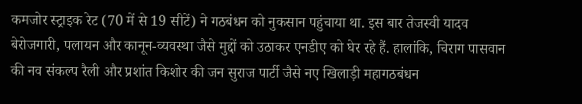कमजोर स्ट्राइक रेट (70 में से 19 सीटें) ने गठबंधन को नुकसान पहुंचाया था. इस बार तेजस्वी यादव बेरोजगारी, पलायन और कानून-व्यवस्था जैसे मुद्दों को उठाकर एनडीए को घेर रहे हैं. हालांकि, चिराग पासवान की नव संकल्प रैली और प्रशांत किशोर की जन सुराज पार्टी जैसे नए खिलाड़ी महागठबंधन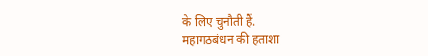के लिए चुनौती हैं.
महागठबंधन की हताशा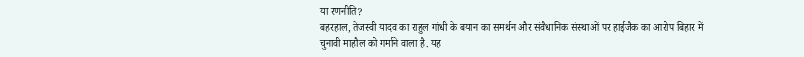या रणनीति?
बहरहाल, तेजस्वी यादव का राहुल गांधी के बयान का समर्थन और संवैधानिक संस्थाओं पर हाईजैक का आरोप बिहार में चुनावी माहौल को गर्माने वाला है. यह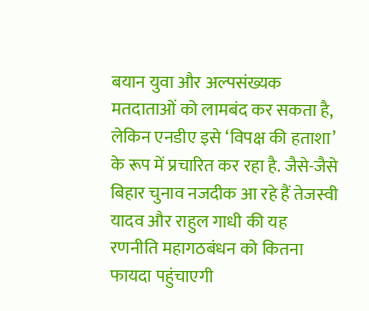बयान युवा और अल्पसंख्यक मतदाताओं को लामबंद कर सकता है, लेकिन एनडीए इसे ‘विपक्ष की हताशा’ के रूप में प्रचारित कर रहा है. जैसे-जैसे बिहार चुनाव नजदीक आ रहे हैं तेजस्वी यादव और राहुल गाधी की यह रणनीति महागठबंधन को कितना फायदा पहुंचाएगी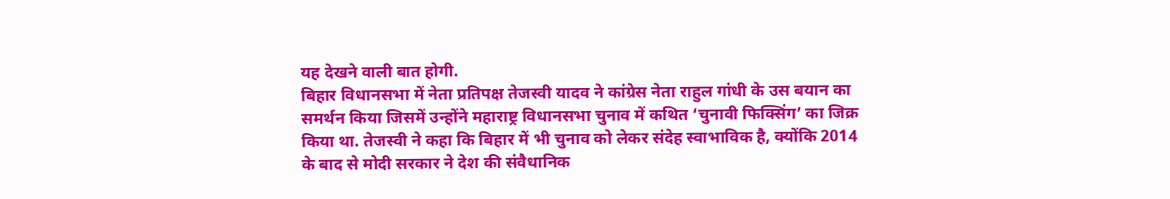यह देखने वाली बात होगी.
बिहार विधानसभा में नेता प्रतिपक्ष तेजस्वी यादव ने कांग्रेस नेता राहुल गांधी के उस बयान का समर्थन किया जिसमें उन्होंने महाराष्ट्र विधानसभा चुनाव में कथित ‘चुनावी फिक्सिंग’ का जिक्र किया था. तेजस्वी ने कहा कि बिहार में भी चुनाव को लेकर संदेह स्वाभाविक है, क्योंकि 2014 के बाद से मोदी सरकार ने देश की संवैधानिक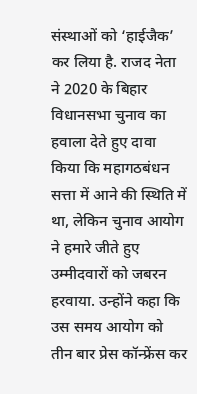संस्थाओं को ‘हाईजैक’ कर लिया है. राजद नेता ने 2020 के बिहार विधानसभा चुनाव का हवाला देते हुए दावा किया कि महागठबंधन सत्ता में आने की स्थिति में था, लेकिन चुनाव आयोग ने हमारे जीते हुए उम्मीदवारों को जबरन हरवाया. उन्होंने कहा कि उस समय आयोग को तीन बार प्रेस कॉन्फ्रेंस कर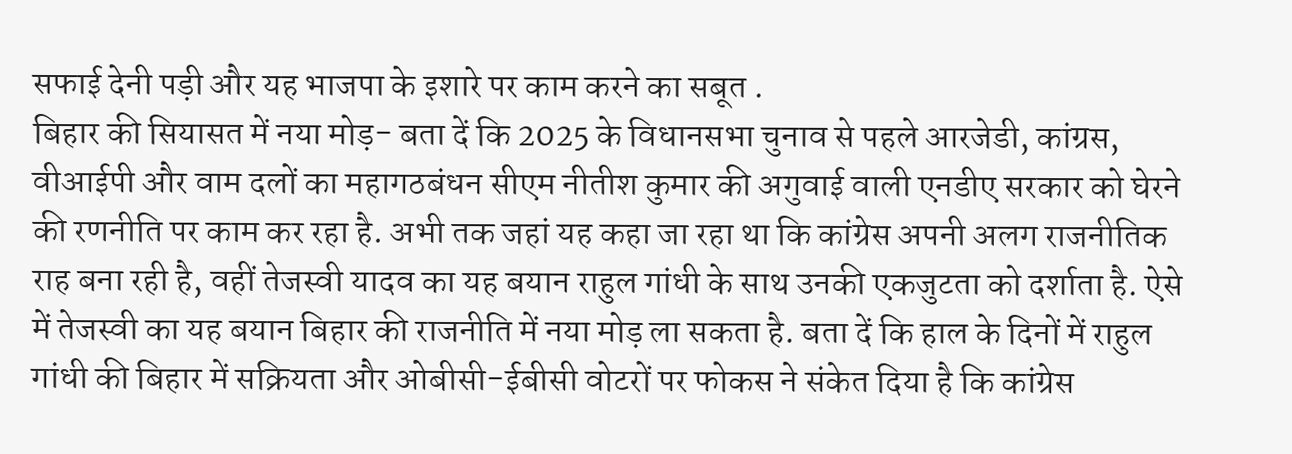सफाई देनी पड़ी और यह भाजपा के इशारे पर काम करने का सबूत .
बिहार की सियासत में नया मोड़- बता दें कि 2025 के विधानसभा चुनाव से पहले आरजेडी, कांग्रस, वीआईपी और वाम दलों का महागठबंधन सीएम नीतीश कुमार की अगुवाई वाली एनडीए सरकार को घेरने की रणनीति पर काम कर रहा है. अभी तक जहां यह कहा जा रहा था कि कांग्रेस अपनी अलग राजनीतिक राह बना रही है, वहीं तेजस्वी यादव का यह बयान राहुल गांधी के साथ उनकी एकजुटता को दर्शाता है. ऐसे में तेजस्वी का यह बयान बिहार की राजनीति में नया मोड़ ला सकता है. बता दें कि हाल के दिनों में राहुल गांधी की बिहार में सक्रियता और ओबीसी-ईबीसी वोटरों पर फोकस ने संकेत दिया है कि कांग्रेस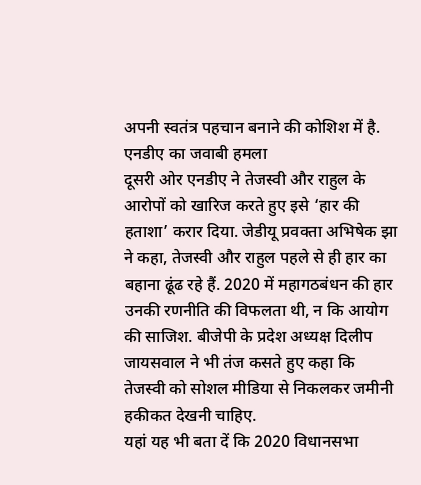अपनी स्वतंत्र पहचान बनाने की कोशिश में है.
एनडीए का जवाबी हमला
दूसरी ओर एनडीए ने तेजस्वी और राहुल के आरोपों को खारिज करते हुए इसे ‘हार की हताशा’ करार दिया. जेडीयू प्रवक्ता अभिषेक झा ने कहा, तेजस्वी और राहुल पहले से ही हार का बहाना ढूंढ रहे हैं. 2020 में महागठबंधन की हार उनकी रणनीति की विफलता थी, न कि आयोग की साजिश. बीजेपी के प्रदेश अध्यक्ष दिलीप जायसवाल ने भी तंज कसते हुए कहा कि तेजस्वी को सोशल मीडिया से निकलकर जमीनी हकीकत देखनी चाहिए.
यहां यह भी बता दें कि 2020 विधानसभा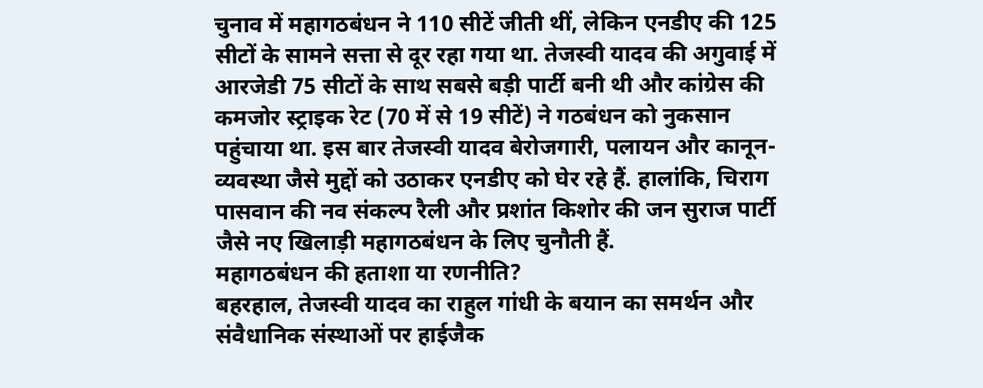चुनाव में महागठबंधन ने 110 सीटें जीती थीं, लेकिन एनडीए की 125 सीटों के सामने सत्ता से दूर रहा गया था. तेजस्वी यादव की अगुवाई में आरजेडी 75 सीटों के साथ सबसे बड़ी पार्टी बनी थी और कांग्रेस की कमजोर स्ट्राइक रेट (70 में से 19 सीटें) ने गठबंधन को नुकसान पहुंचाया था. इस बार तेजस्वी यादव बेरोजगारी, पलायन और कानून-व्यवस्था जैसे मुद्दों को उठाकर एनडीए को घेर रहे हैं. हालांकि, चिराग पासवान की नव संकल्प रैली और प्रशांत किशोर की जन सुराज पार्टी जैसे नए खिलाड़ी महागठबंधन के लिए चुनौती हैं.
महागठबंधन की हताशा या रणनीति?
बहरहाल, तेजस्वी यादव का राहुल गांधी के बयान का समर्थन और संवैधानिक संस्थाओं पर हाईजैक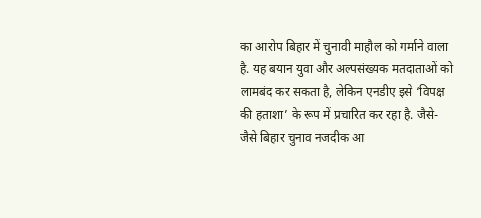का आरोप बिहार में चुनावी माहौल को गर्माने वाला है. यह बयान युवा और अल्पसंख्यक मतदाताओं को लामबंद कर सकता है, लेकिन एनडीए इसे ‘विपक्ष की हताशा’ के रूप में प्रचारित कर रहा है. जैसे-जैसे बिहार चुनाव नजदीक आ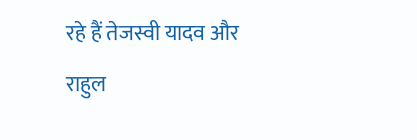रहे हैं तेजस्वी यादव और राहुल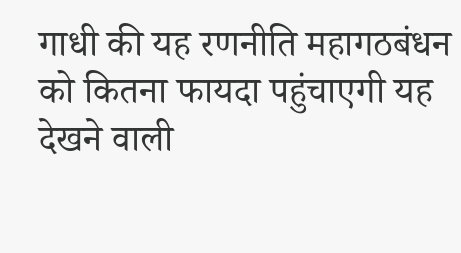गाधी की यह रणनीति महागठबंधन को कितना फायदा पहुंचाएगी यह देखने वाली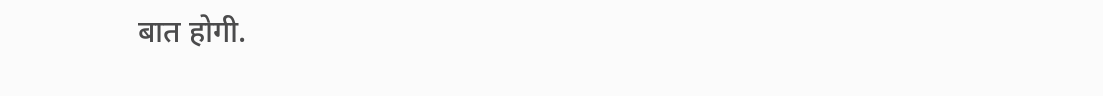बात होगी.